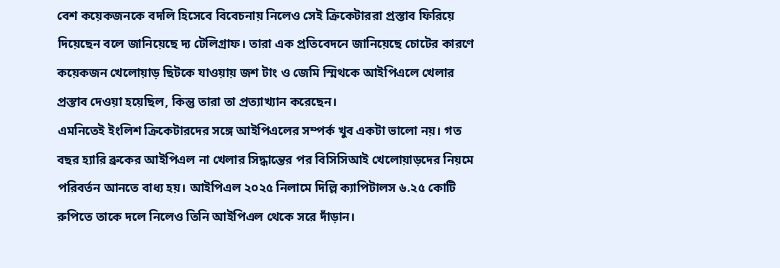বেশ কয়েকজনকে বদলি হিসেবে বিবেচনায় নিলেও সেই ক্রিকেটাররা প্রস্তাব ফিরিয়ে দিয়েছেন বলে জানিয়েছে দ্য টেলিগ্রাফ। তারা এক প্রতিবেদনে জানিয়েছে চোটের কারণে কয়েকজন খেলোয়াড় ছিটকে যাওয়ায় জশ টাং ও জেমি স্মিথকে আইপিএলে খেলার প্রস্তাব দেওয়া হয়েছিল, কিন্তু তারা তা প্রত্যাখ্যান করেছেন।
এমনিতেই ইংলিশ ক্রিকেটারদের সঙ্গে আইপিএলের সম্পর্ক খুব একটা ভালো নয়। গত বছর হ্যারি ব্রুকের আইপিএল না খেলার সিদ্ধান্তের পর বিসিসিআই খেলোয়াড়দের নিয়মে পরিবর্তন আনতে বাধ্য হয়। আইপিএল ২০২৫ নিলামে দিল্লি ক্যাপিটালস ৬.২৫ কোটি রুপিতে তাকে দলে নিলেও তিনি আইপিএল থেকে সরে দাঁড়ান।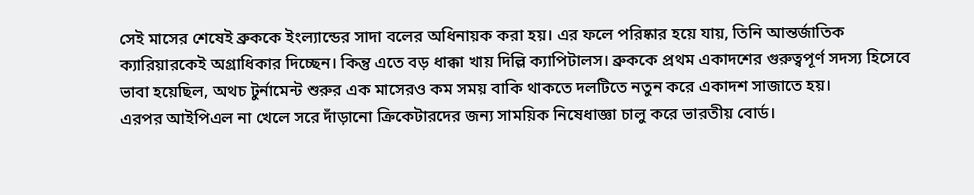সেই মাসের শেষেই ব্রুককে ইংল্যান্ডের সাদা বলের অধিনায়ক করা হয়। এর ফলে পরিষ্কার হয়ে যায়, তিনি আন্তর্জাতিক ক্যারিয়ারকেই অগ্রাধিকার দিচ্ছেন। কিন্তু এতে বড় ধাক্কা খায় দিল্লি ক্যাপিটালস। ব্রুককে প্রথম একাদশের গুরুত্বপূর্ণ সদস্য হিসেবে ভাবা হয়েছিল, অথচ টুর্নামেন্ট শুরুর এক মাসেরও কম সময় বাকি থাকতে দলটিতে নতুন করে একাদশ সাজাতে হয়।
এরপর আইপিএল না খেলে সরে দাঁড়ানো ক্রিকেটারদের জন্য সাময়িক নিষেধাজ্ঞা চালু করে ভারতীয় বোর্ড।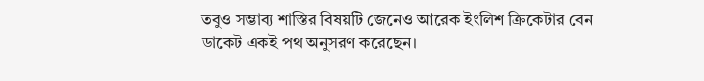তবুও সম্ভাব্য শাস্তির বিষয়টি জেনেও আরেক ইংলিশ ক্রিকেটার বেন ডাকেট একই পথ অনুসরণ করেছেন।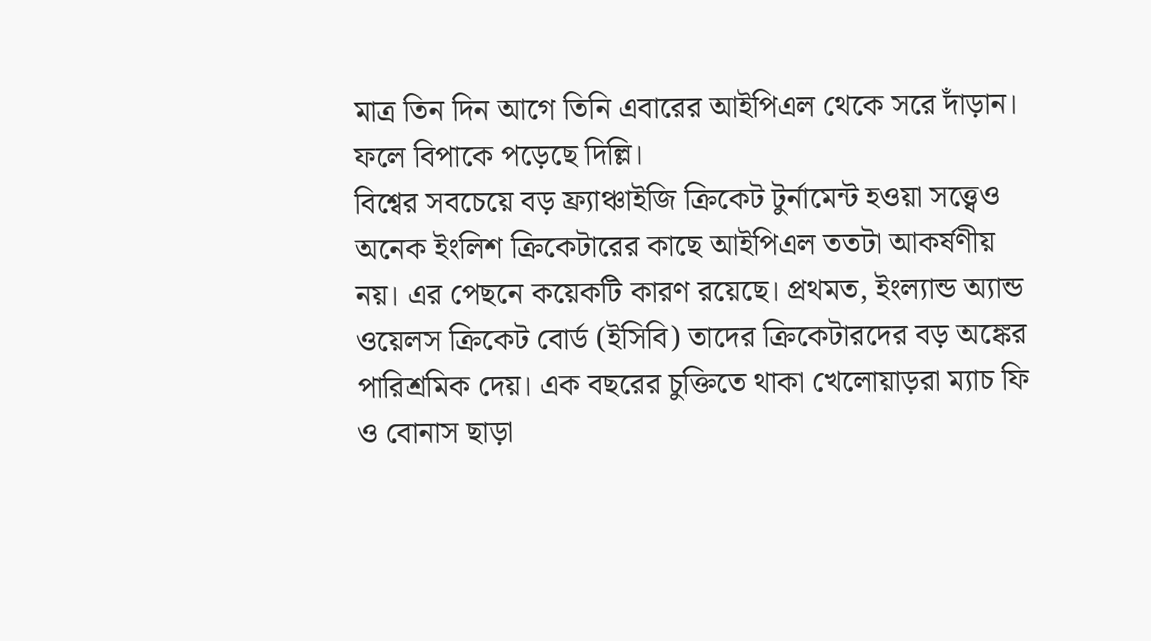মাত্র তিন দিন আগে তিনি এবারের আইপিএল থেকে সরে দাঁড়ান। ফলে বিপাকে পড়েছে দিল্লি।
বিশ্বের সবচেয়ে বড় ফ্র্যাঞ্চাইজি ক্রিকেট টুর্নামেন্ট হওয়া সত্ত্বেও অনেক ইংলিশ ক্রিকেটারের কাছে আইপিএল ততটা আকর্ষণীয় নয়। এর পেছনে কয়েকটি কারণ রয়েছে। প্রথমত, ইংল্যান্ড অ্যান্ড ওয়েলস ক্রিকেট বোর্ড (ইসিবি) তাদের ক্রিকেটারদের বড় অঙ্কের পারিশ্রমিক দেয়। এক বছরের চুক্তিতে থাকা খেলোয়াড়রা ম্যাচ ফি ও বোনাস ছাড়া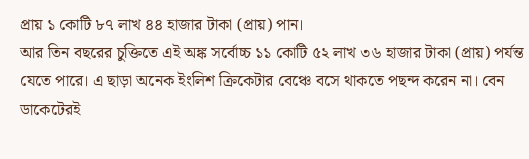প্রায় ১ কোটি ৮৭ লাখ ৪৪ হাজার টাকা (প্রায়) পান।
আর তিন বছরের চুক্তিতে এই অঙ্ক সর্বোচ্চ ১১ কোটি ৫২ লাখ ৩৬ হাজার টাকা (প্রায়) পর্যন্ত যেতে পারে। এ ছাড়া অনেক ইংলিশ ক্রিকেটার বেঞ্চে বসে থাকতে পছন্দ করেন না। বেন ডাকেটেরই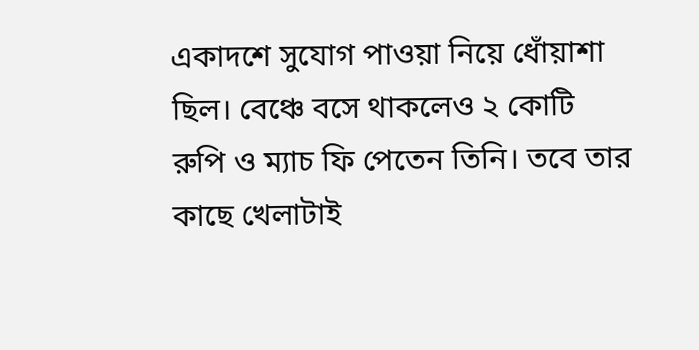একাদশে সুযোগ পাওয়া নিয়ে ধোঁয়াশা ছিল। বেঞ্চে বসে থাকলেও ২ কোটি রুপি ও ম্যাচ ফি পেতেন তিনি। তবে তার কাছে খেলাটাই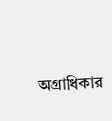অগ্রাধিকার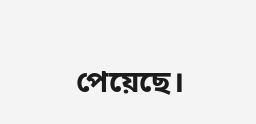পেয়েছে।